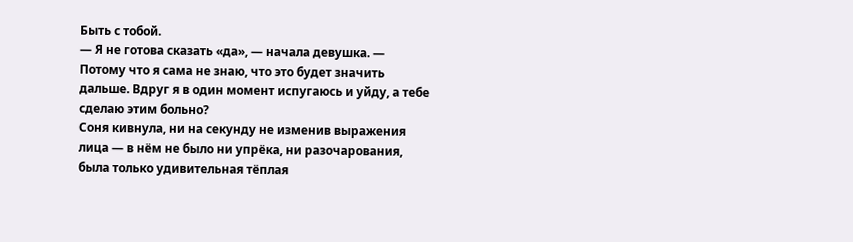Быть с тобой.
— Я не готова сказать «да», — начала девушка. — Потому что я сама не знаю, что это будет значить дальше. Вдруг я в один момент испугаюсь и уйду, а тебе сделаю этим больно?
Соня кивнула, ни на секунду не изменив выражения лица — в нём не было ни упрёка, ни разочарования, была только удивительная тёплая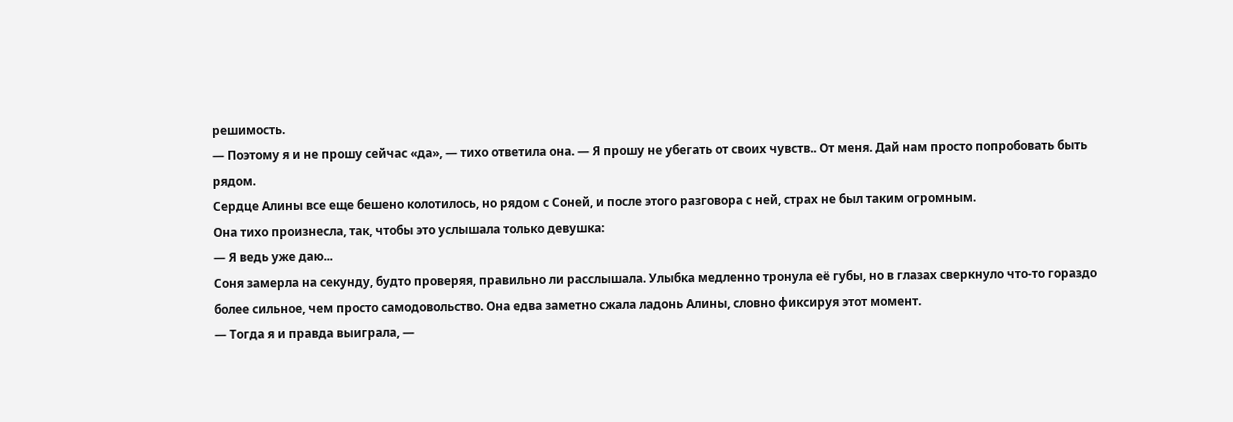решимость.
— Поэтому я и не прошу сейчас «да», — тихо ответила она. — Я прошу не убегать от своих чувств.. От меня. Дай нам просто попробовать быть рядом.
Сердце Алины все еще бешено колотилось, но рядом с Соней, и после этого разговора с ней, страх не был таким огромным.
Она тихо произнесла, так, чтобы это услышала только девушка:
— Я ведь уже даю...
Соня замерла на секунду, будто проверяя, правильно ли расслышала. Улыбка медленно тронула её губы, но в глазах сверкнуло что-то гораздо более сильное, чем просто самодовольство. Она едва заметно сжала ладонь Алины, словно фиксируя этот момент.
— Тогда я и правда выиграла, —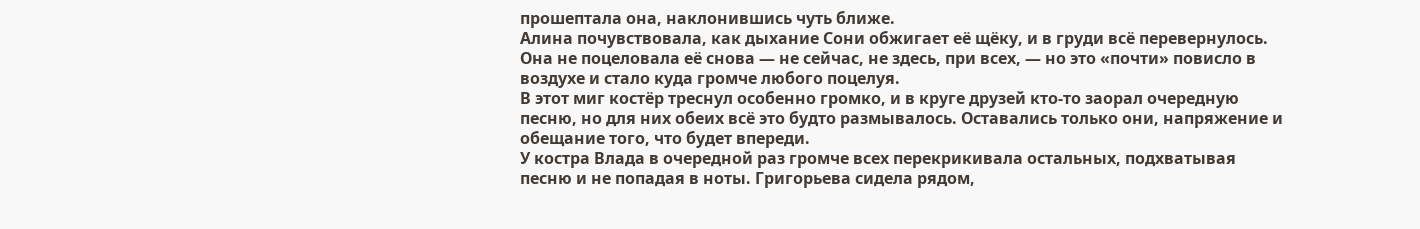прошептала она, наклонившись чуть ближе.
Алина почувствовала, как дыхание Сони обжигает её щёку, и в груди всё перевернулось. Она не поцеловала её снова — не сейчас, не здесь, при всех, — но это «почти» повисло в воздухе и стало куда громче любого поцелуя.
В этот миг костёр треснул особенно громко, и в круге друзей кто-то заорал очередную песню, но для них обеих всё это будто размывалось. Оставались только они, напряжение и обещание того, что будет впереди.
У костра Влада в очередной раз громче всех перекрикивала остальных, подхватывая песню и не попадая в ноты. Григорьева сидела рядом,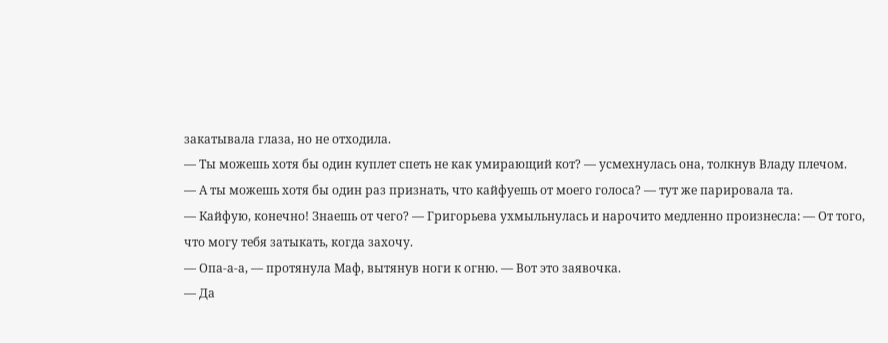закатывала глаза, но не отходила.
— Ты можешь хотя бы один куплет спеть не как умирающий кот? — усмехнулась она, толкнув Владу плечом.
— А ты можешь хотя бы один раз признать, что кайфуешь от моего голоса? — тут же парировала та.
— Кайфую, конечно! Знаешь от чего? — Григорьева ухмыльнулась и нарочито медленно произнесла: — От того, что могу тебя затыкать, когда захочу.
— Опа-а-а, — протянула Маф, вытянув ноги к огню. — Вот это заявочка.
— Да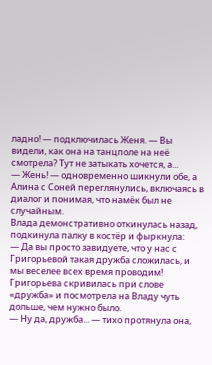ладно! — подключилась Женя. — Вы видели, как она на танцполе на неё смотрела? Тут не затыкать хочется, а...
— Жень! — одновременно шикнули обе, а Алина с Соней переглянулись, включаясь в диалог и понимая, что намёк был не случайным.
Влада демонстративно откинулась назад, подкинула палку в костёр и фыркнула:
— Да вы просто завидуете, что у нас с Григорьевой такая дружба сложилась, и мы веселее всех время проводим!
Григорьева скривилась при слове «дружба» и посмотрела на Владу чуть дольше, чем нужно было.
— Ну да, дружба... — тихо протянула она,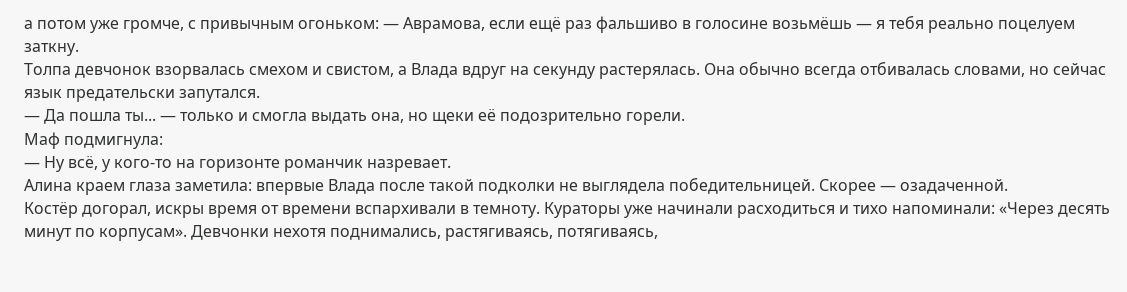а потом уже громче, с привычным огоньком: — Аврамова, если ещё раз фальшиво в голосине возьмёшь — я тебя реально поцелуем заткну.
Толпа девчонок взорвалась смехом и свистом, а Влада вдруг на секунду растерялась. Она обычно всегда отбивалась словами, но сейчас язык предательски запутался.
— Да пошла ты... — только и смогла выдать она, но щеки её подозрительно горели.
Маф подмигнула:
— Ну всё, у кого-то на горизонте романчик назревает.
Алина краем глаза заметила: впервые Влада после такой подколки не выглядела победительницей. Скорее — озадаченной.
Костёр догорал, искры время от времени вспархивали в темноту. Кураторы уже начинали расходиться и тихо напоминали: «Через десять минут по корпусам». Девчонки нехотя поднимались, растягиваясь, потягиваясь,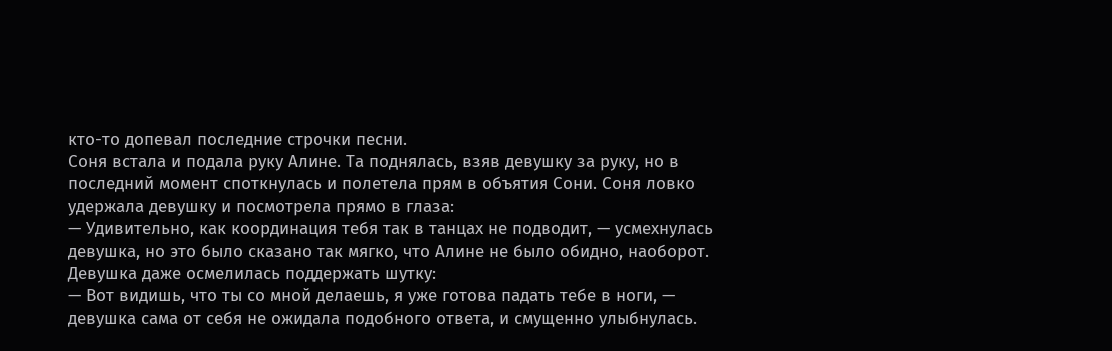кто-то допевал последние строчки песни.
Соня встала и подала руку Алине. Та поднялась, взяв девушку за руку, но в последний момент споткнулась и полетела прям в объятия Сони. Соня ловко удержала девушку и посмотрела прямо в глаза:
— Удивительно, как координация тебя так в танцах не подводит, — усмехнулась девушка, но это было сказано так мягко, что Алине не было обидно, наоборот.
Девушка даже осмелилась поддержать шутку:
— Вот видишь, что ты со мной делаешь, я уже готова падать тебе в ноги, — девушка сама от себя не ожидала подобного ответа, и смущенно улыбнулась.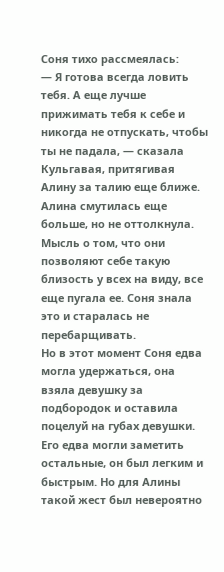Соня тихо рассмеялась:
— Я готова всегда ловить тебя. А еще лучше прижимать тебя к себе и никогда не отпускать, чтобы ты не падала, — сказала Кульгавая, притягивая Алину за талию еще ближе.
Алина смутилась еще больше, но не оттолкнула. Мысль о том, что они позволяют себе такую близость у всех на виду, все еще пугала ее. Соня знала это и старалась не перебарщивать.
Но в этот момент Соня едва могла удержаться, она взяла девушку за подбородок и оставила поцелуй на губах девушки. Его едва могли заметить остальные, он был легким и быстрым. Но для Алины такой жест был невероятно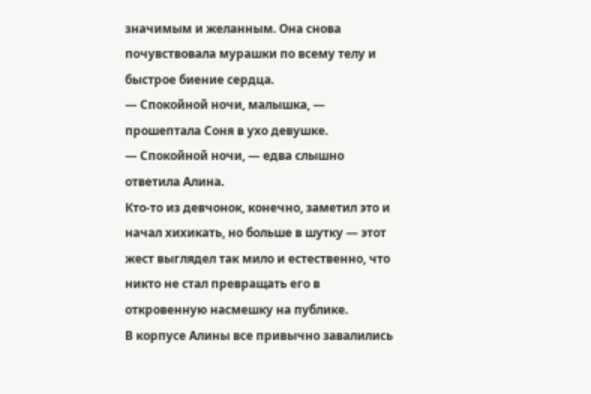значимым и желанным. Она снова почувствовала мурашки по всему телу и быстрое биение сердца.
— Спокойной ночи, малышка, — прошептала Соня в ухо девушке.
— Спокойной ночи, — едва слышно ответила Алина.
Кто-то из девчонок, конечно, заметил это и начал хихикать, но больше в шутку — этот жест выглядел так мило и естественно, что никто не стал превращать его в откровенную насмешку на публике.
В корпусе Алины все привычно завалились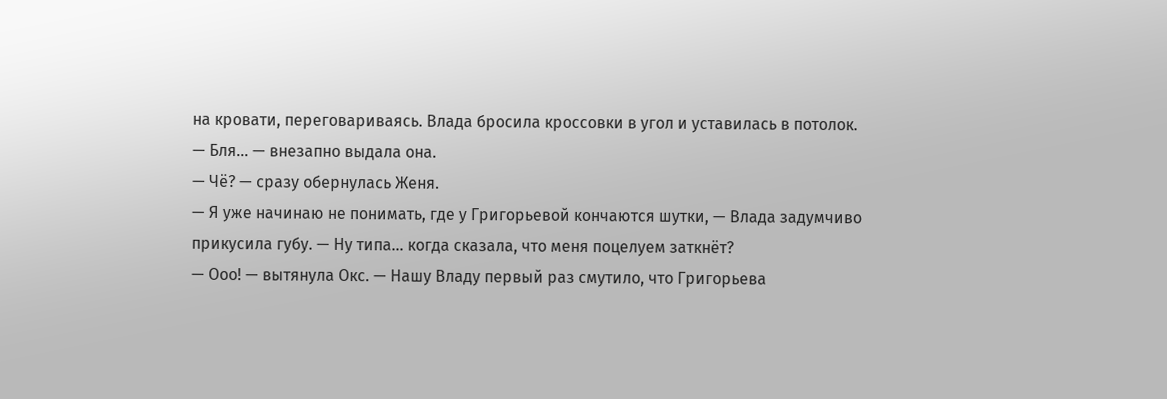на кровати, переговариваясь. Влада бросила кроссовки в угол и уставилась в потолок.
— Бля... — внезапно выдала она.
— Чё? — сразу обернулась Женя.
— Я уже начинаю не понимать, где у Григорьевой кончаются шутки, — Влада задумчиво прикусила губу. — Ну типа... когда сказала, что меня поцелуем заткнёт?
— Ооо! — вытянула Окс. — Нашу Владу первый раз смутило, что Григорьева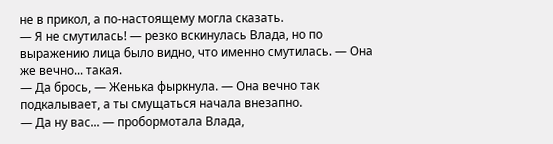не в прикол, а по-настоящему могла сказать.
— Я не смутилась! — резко вскинулась Влада, но по выражению лица было видно, что именно смутилась. — Она же вечно... такая.
— Да брось, — Женька фыркнула. — Она вечно так подкалывает, а ты смущаться начала внезапно.
— Да ну вас... — пробормотала Влада,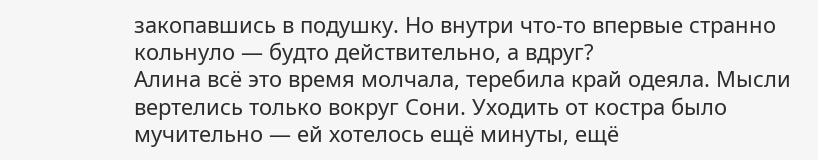закопавшись в подушку. Но внутри что-то впервые странно кольнуло — будто действительно, а вдруг?
Алина всё это время молчала, теребила край одеяла. Мысли вертелись только вокруг Сони. Уходить от костра было мучительно — ей хотелось ещё минуты, ещё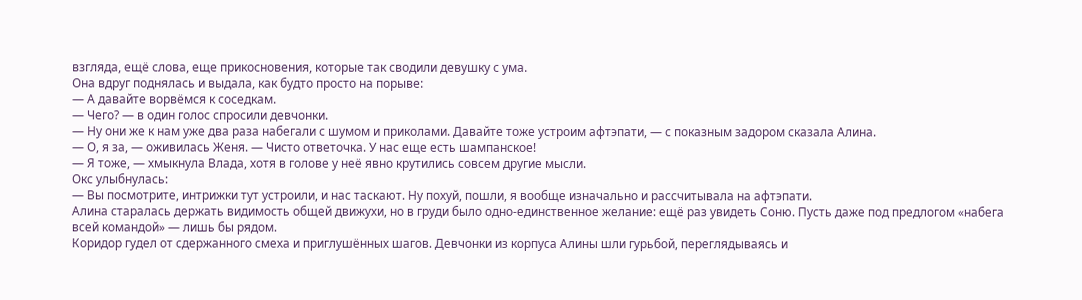взгляда, ещё слова, еще прикосновения, которые так сводили девушку с ума.
Она вдруг поднялась и выдала, как будто просто на порыве:
— А давайте ворвёмся к соседкам.
— Чего? — в один голос спросили девчонки.
— Ну они же к нам уже два раза набегали с шумом и приколами. Давайте тоже устроим афтэпати, — с показным задором сказала Алина.
— О, я за, — оживилась Женя. — Чисто ответочка. У нас еще есть шампанское!
— Я тоже, — хмыкнула Влада, хотя в голове у неё явно крутились совсем другие мысли.
Окс улыбнулась:
— Вы посмотрите, интрижки тут устроили, и нас таскают. Ну похуй, пошли, я вообще изначально и рассчитывала на афтэпати.
Алина старалась держать видимость общей движухи, но в груди было одно-единственное желание: ещё раз увидеть Соню. Пусть даже под предлогом «набега всей командой» — лишь бы рядом.
Коридор гудел от сдержанного смеха и приглушённых шагов. Девчонки из корпуса Алины шли гурьбой, переглядываясь и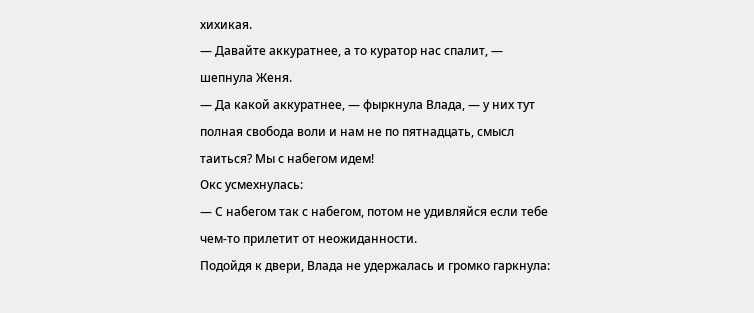хихикая.
— Давайте аккуратнее, а то куратор нас спалит, — шепнула Женя.
— Да какой аккуратнее, — фыркнула Влада, — у них тут полная свобода воли и нам не по пятнадцать, смысл таиться? Мы с набегом идем!
Окс усмехнулась:
— С набегом так с набегом, потом не удивляйся если тебе чем-то прилетит от неожиданности.
Подойдя к двери, Влада не удержалась и громко гаркнула: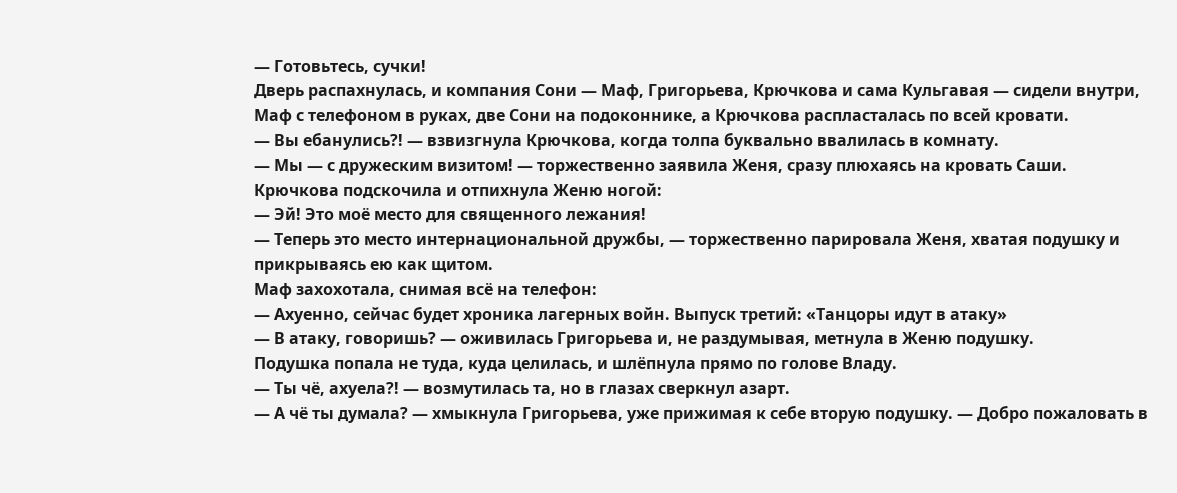— Готовьтесь, сучки!
Дверь распахнулась, и компания Сони — Маф, Григорьева, Крючкова и сама Кульгавая — сидели внутри, Маф с телефоном в руках, две Сони на подоконнике, а Крючкова распласталась по всей кровати.
— Вы ебанулись?! — взвизгнула Крючкова, когда толпа буквально ввалилась в комнату.
— Мы — с дружеским визитом! — торжественно заявила Женя, сразу плюхаясь на кровать Саши.
Крючкова подскочила и отпихнула Женю ногой:
— Эй! Это моё место для священного лежания!
— Теперь это место интернациональной дружбы, — торжественно парировала Женя, хватая подушку и прикрываясь ею как щитом.
Маф захохотала, снимая всё на телефон:
— Ахуенно, сейчас будет хроника лагерных войн. Выпуск третий: «Танцоры идут в атаку»
— В атаку, говоришь? — оживилась Григорьева и, не раздумывая, метнула в Женю подушку.
Подушка попала не туда, куда целилась, и шлёпнула прямо по голове Владу.
— Ты чё, ахуела?! — возмутилась та, но в глазах сверкнул азарт.
— А чё ты думала? — хмыкнула Григорьева, уже прижимая к себе вторую подушку. — Добро пожаловать в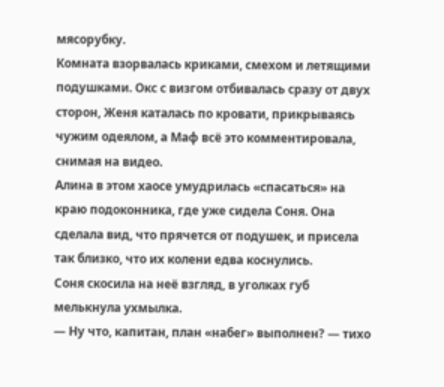мясорубку.
Комната взорвалась криками, смехом и летящими подушками. Окс с визгом отбивалась сразу от двух сторон, Женя каталась по кровати, прикрываясь чужим одеялом, а Маф всё это комментировала, снимая на видео.
Алина в этом хаосе умудрилась «спасаться» на краю подоконника, где уже сидела Соня. Она сделала вид, что прячется от подушек, и присела так близко, что их колени едва коснулись.
Соня скосила на неё взгляд, в уголках губ мелькнула ухмылка.
— Ну что, капитан, план «набег» выполнен? — тихо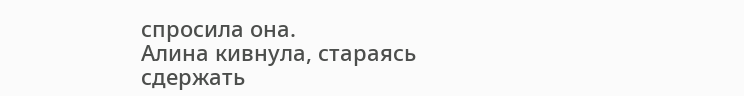спросила она.
Алина кивнула, стараясь сдержать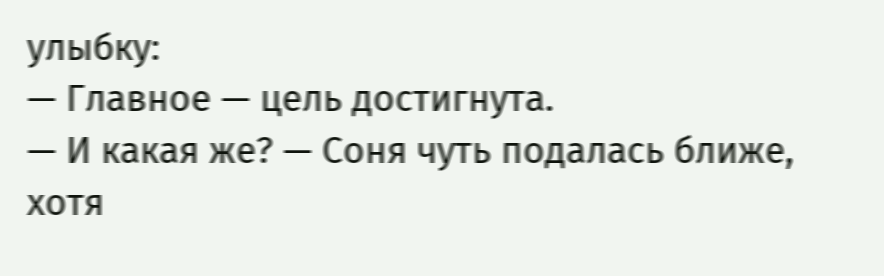улыбку:
— Главное — цель достигнута.
— И какая же? — Соня чуть подалась ближе, хотя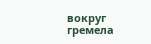вокруг гремела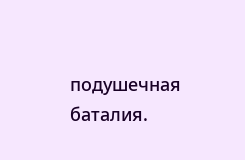подушечная баталия.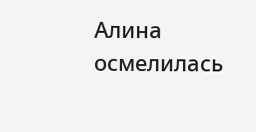Алина осмелилась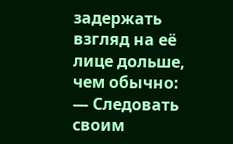задержать взгляд на её лице дольше, чем обычно:
— Следовать своим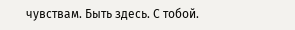чувствам. Быть здесь. С тобой.